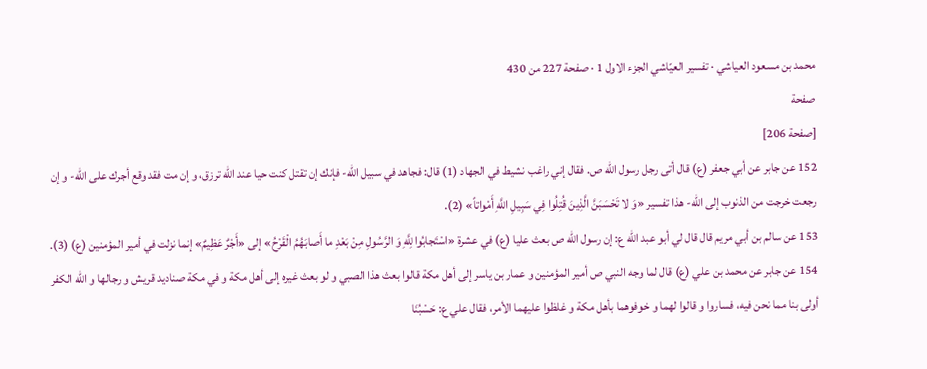محمد بن مسعود العياشي · تفسير العيّاشي الجزء الاول 1 · صفحة 227 من 430
صفحة
[صفحة 206]
152 عن جابر عن أبي جعفر (ع) قال أتى رجل رسول الله ص. فقال إني راغب نشيط في الجهاد (1) قال: فجاهد في سبيل الله- فإنك إن تقتل كنت حيا عند الله ترزق، و إن مت فقد وقع أجرك على الله- و إن رجعت خرجت من الذنوب إلى الله- هذا تفسير «وَ لا تَحْسَبَنَّ الَّذِينَ قُتِلُوا فِي سَبِيلِ اللَّهِ أَمْواتاً» (2).
153 عن سالم بن أبي مريم قال قال لي أبو عبد الله ع: إن رسول الله ص بعث عليا (ع) في عشرة «اسْتَجابُوا لِلَّهِ وَ الرَّسُولِ مِنْ بَعْدِ ما أَصابَهُمُ الْقَرْحُ» إلى «أَجْرٌ عَظِيمٌ» إنما نزلت في أمير المؤمنين (ع) (3).
154 عن جابر عن محمد بن علي (ع) قال لما وجه النبي ص أمير المؤمنين و عمار بن ياسر إلى أهل مكة قالوا بعث هذا الصبي و لو بعث غيره إلى أهل مكة و في مكة صناديد قريش و رجالها و الله الكفر أولى بنا مما نحن فيه، فساروا و قالوا لهما و خوفوهما بأهل مكة و غلظوا عليهما الأمر، فقال علي ع: حَسْبُنَا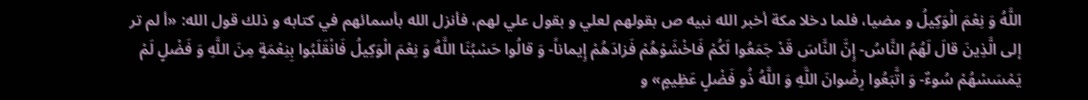اللَّهُ وَ نِعْمَ الْوَكِيلُ و مضيا، فلما دخلا مكة أخبر الله نبيه ص بقولهم لعلي و بقول علي لهم، فأنزل الله بأسمائهم في كتابه و ذلك قول الله: «أ لم تر إلى الَّذِينَ قالَ لَهُمُ النَّاسُ- إِنَّ النَّاسَ قَدْ جَمَعُوا لَكُمْ فَاخْشَوْهُمْ فَزادَهُمْ إِيماناً- وَ قالُوا حَسْبُنَا اللَّهُ وَ نِعْمَ الْوَكِيلُ فَانْقَلَبُوا بِنِعْمَةٍ مِنَ اللَّهِ وَ فَضْلٍ لَمْ يَمْسَسْهُمْ سُوءٌ- وَ اتَّبَعُوا رِضْوانَ اللَّهِ وَ اللَّهُ ذُو فَضْلٍ عَظِيمٍ» و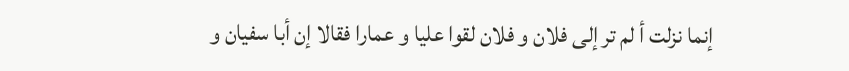إنما نزلت أ لم تر إلى فلان و فلان لقوا عليا و عمارا فقالا إن أبا سفيان و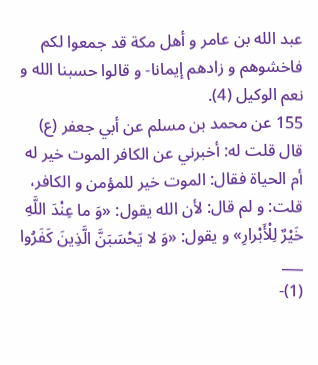عبد الله بن عامر و أهل مكة قد جمعوا لكم فاخشوهم و زادهم إيمانا- و قالوا حسبنا الله و نعم الوكيل (4).
155 عن محمد بن مسلم عن أبي جعفر (ع) قال قلت له: أخبرني عن الكافر الموت خير له أم الحياة فقال: الموت خير للمؤمن و الكافر، قلت: و لم قال: لأن الله يقول: «وَ ما عِنْدَ اللَّهِ خَيْرٌ لِلْأَبْرارِ» و يقول: «وَ لا يَحْسَبَنَّ الَّذِينَ كَفَرُوا
___
(1)-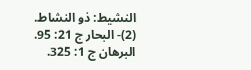النشيط: ذو النشاط.
(2)- البحار ج 21: 95. البرهان ج 1: 325.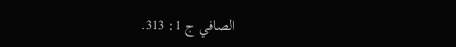الصافي ج 1: 313.